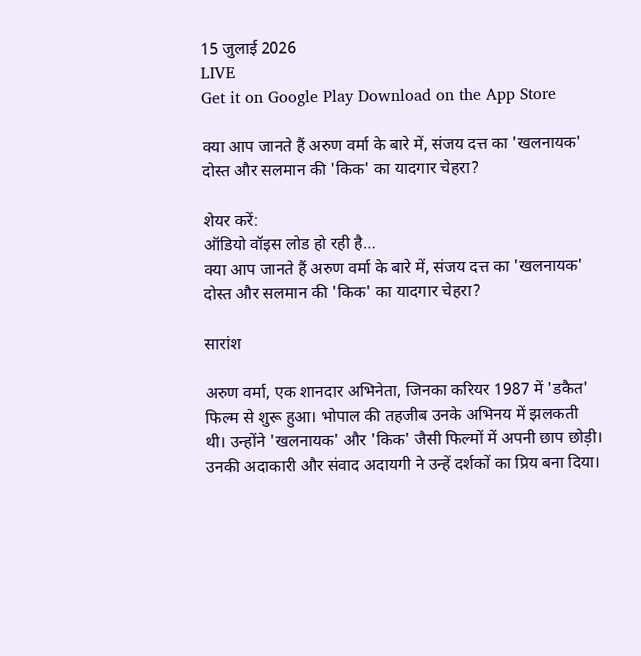15 जुलाई 2026
LIVE
Get it on Google Play Download on the App Store

क्या आप जानते हैं अरुण वर्मा के बारे में, संजय दत्त का 'खलनायक' दोस्त और सलमान की 'किक' का यादगार चेहरा?

शेयर करें:
ऑडियो वॉइस लोड हो रही है…
क्या आप जानते हैं अरुण वर्मा के बारे में, संजय दत्त का 'खलनायक' दोस्त और सलमान की 'किक' का यादगार चेहरा?

सारांश

अरुण वर्मा, एक शानदार अभिनेता, जिनका करियर 1987 में 'डकैत' फिल्म से शुरू हुआ। भोपाल की तहजीब उनके अभिनय में झलकती थी। उन्होंने 'खलनायक' और 'किक' जैसी फिल्मों में अपनी छाप छोड़ी। उनकी अदाकारी और संवाद अदायगी ने उन्हें दर्शकों का प्रिय बना दिया।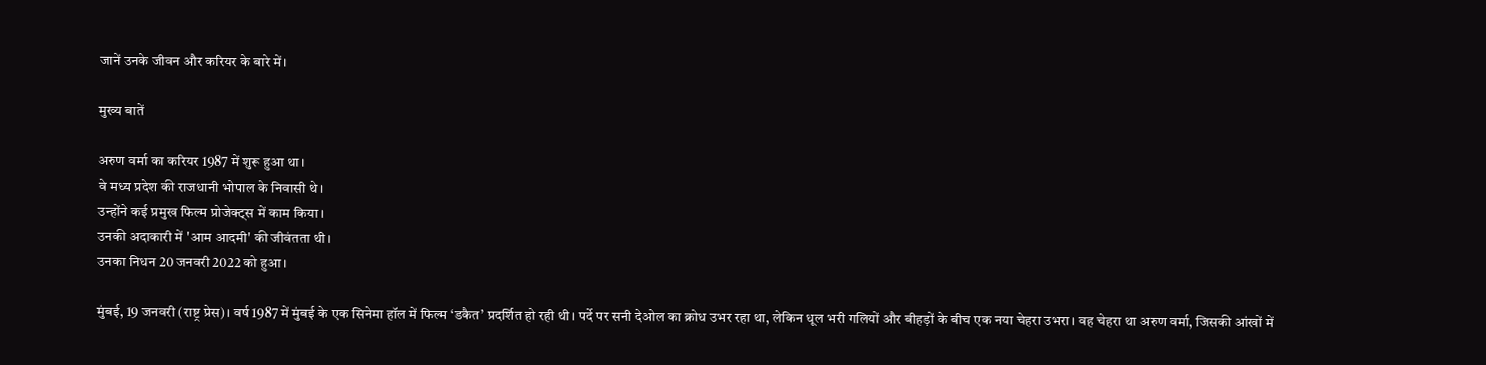जानें उनके जीवन और करियर के बारे में।

मुख्य बातें

अरुण वर्मा का करियर 1987 में शुरू हुआ था।
वे मध्य प्रदेश की राजधानी भोपाल के निवासी थे।
उन्होंने कई प्रमुख फिल्म प्रोजेक्ट्स में काम किया।
उनकी अदाकारी में 'आम आदमी' की जीवंतता थी।
उनका निधन 20 जनवरी 2022 को हुआ।

मुंबई, 19 जनवरी (राष्ट्र प्रेस)। वर्ष 1987 में मुंबई के एक सिनेमा हॉल में फिल्म ‘डकैत’ प्रदर्शित हो रही थी। पर्दे पर सनी देओल का क्रोध उभर रहा था, लेकिन धूल भरी गलियों और बीहड़ों के बीच एक नया चेहरा उभरा। वह चेहरा था अरुण वर्मा, जिसकी आंखों में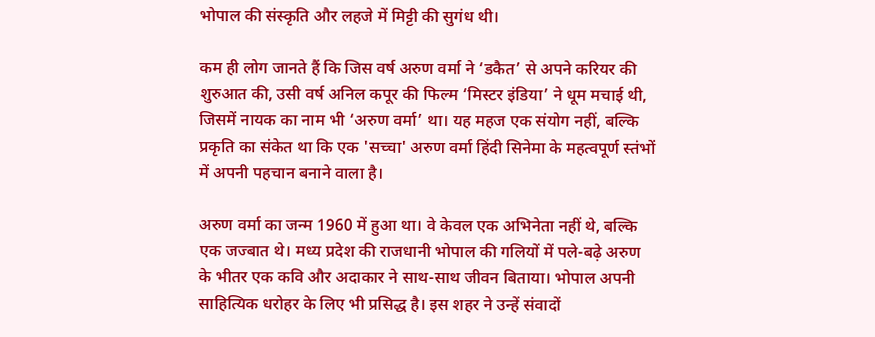भोपाल की संस्कृति और लहजे में मिट्टी की सुगंध थी।

कम ही लोग जानते हैं कि जिस वर्ष अरुण वर्मा ने ‘डकैत’ से अपने करियर की शुरुआत की, उसी वर्ष अनिल कपूर की फिल्म ‘मिस्टर इंडिया’ ने धूम मचाई थी, जिसमें नायक का नाम भी ‘अरुण वर्मा’ था। यह महज एक संयोग नहीं, बल्कि प्रकृति का संकेत था कि एक 'सच्चा' अरुण वर्मा हिंदी सिनेमा के महत्वपूर्ण स्तंभों में अपनी पहचान बनाने वाला है।

अरुण वर्मा का जन्म 1960 में हुआ था। वे केवल एक अभिनेता नहीं थे, बल्कि एक जज्बात थे। मध्य प्रदेश की राजधानी भोपाल की गलियों में पले-बढ़े अरुण के भीतर एक कवि और अदाकार ने साथ-साथ जीवन बिताया। भोपाल अपनी साहित्यिक धरोहर के लिए भी प्रसिद्ध है। इस शहर ने उन्हें संवादों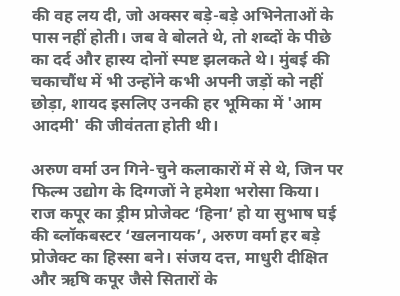की वह लय दी, जो अक्सर बड़े-बड़े अभिनेताओं के पास नहीं होती। जब वे बोलते थे, तो शब्दों के पीछे का दर्द और हास्य दोनों स्पष्ट झलकते थे। मुंबई की चकाचौंध में भी उन्होंने कभी अपनी जड़ों को नहीं छोड़ा, शायद इसलिए उनकी हर भूमिका में 'आम आदमी' की जीवंतता होती थी।

अरुण वर्मा उन गिने-चुने कलाकारों में से थे, जिन पर फिल्म उद्योग के दिग्गजों ने हमेशा भरोसा किया। राज कपूर का ड्रीम प्रोजेक्ट ‘हिना’ हो या सुभाष घई की ब्लॉकबस्टर ‘खलनायक’, अरुण वर्मा हर बड़े प्रोजेक्ट का हिस्सा बने। संजय दत्त, माधुरी दीक्षित और ऋषि कपूर जैसे सितारों के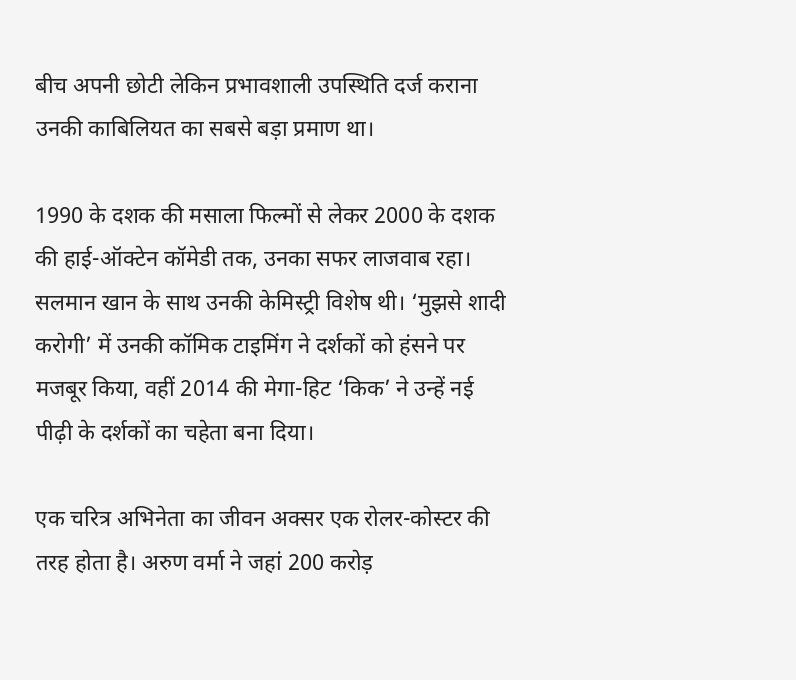बीच अपनी छोटी लेकिन प्रभावशाली उपस्थिति दर्ज कराना उनकी काबिलियत का सबसे बड़ा प्रमाण था।

1990 के दशक की मसाला फिल्मों से लेकर 2000 के दशक की हाई-ऑक्टेन कॉमेडी तक, उनका सफर लाजवाब रहा। सलमान खान के साथ उनकी केमिस्ट्री विशेष थी। ‘मुझसे शादी करोगी’ में उनकी कॉमिक टाइमिंग ने दर्शकों को हंसने पर मजबूर किया, वहीं 2014 की मेगा-हिट ‘किक’ ने उन्हें नई पीढ़ी के दर्शकों का चहेता बना दिया।

एक चरित्र अभिनेता का जीवन अक्सर एक रोलर-कोस्टर की तरह होता है। अरुण वर्मा ने जहां 200 करोड़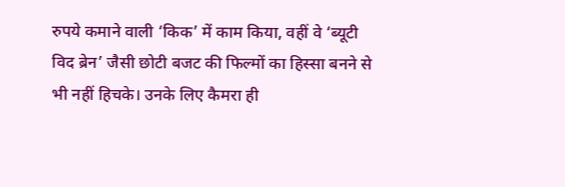रुपये कमाने वाली ‘किक’ में काम किया, वहीं वे ‘ब्यूटी विद ब्रेन’ जैसी छोटी बजट की फिल्मों का हिस्सा बनने से भी नहीं हिचके। उनके लिए कैमरा ही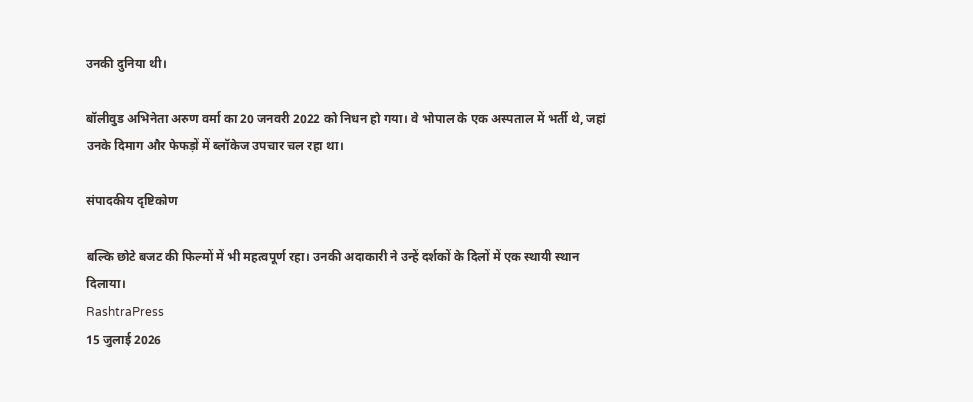उनकी दुनिया थी।

बॉलीवुड अभिनेता अरुण वर्मा का 20 जनवरी 2022 को निधन हो गया। वे भोपाल के एक अस्पताल में भर्ती थे, जहां उनके दिमाग और फेफड़ों में ब्लॉकेज उपचार चल रहा था।

संपादकीय दृष्टिकोण

बल्कि छोटे बजट की फिल्मों में भी महत्वपूर्ण रहा। उनकी अदाकारी ने उन्हें दर्शकों के दिलों में एक स्थायी स्थान दिलाया।
RashtraPress
15 जुलाई 2026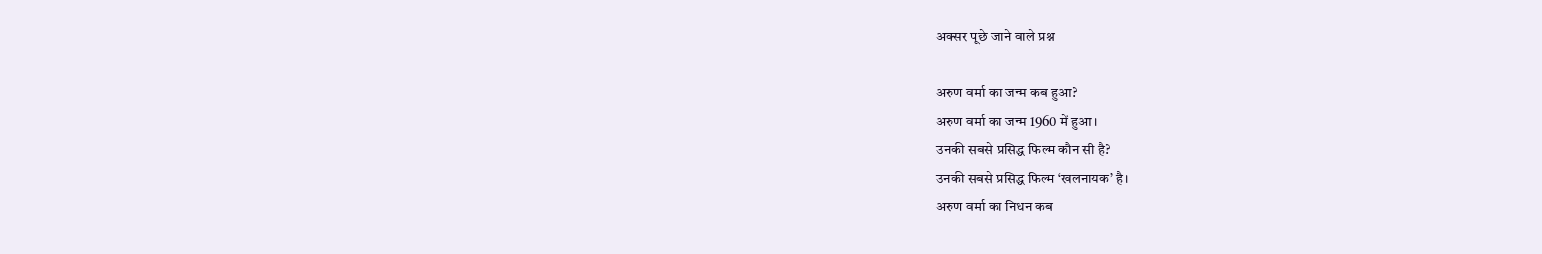अक्सर पूछे जाने वाले प्रश्न

अरुण वर्मा का जन्म कब हुआ?
अरुण वर्मा का जन्म 1960 में हुआ।
उनकी सबसे प्रसिद्ध फिल्म कौन सी है?
उनकी सबसे प्रसिद्ध फिल्म ‘खलनायक’ है।
अरुण वर्मा का निधन कब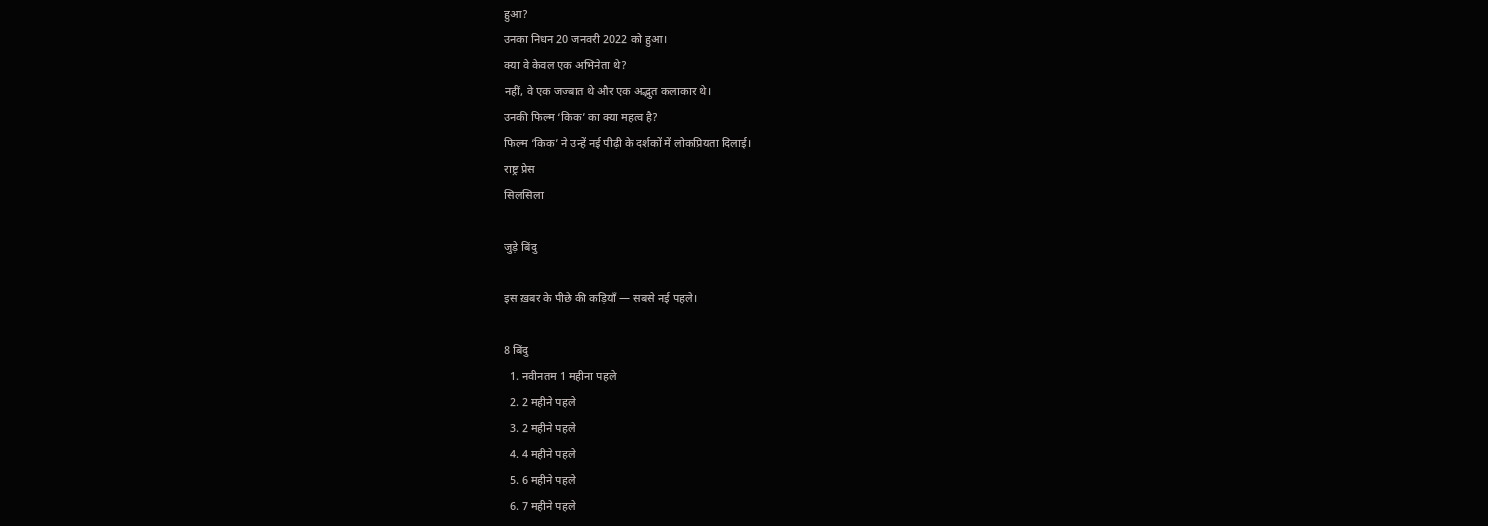हुआ?
उनका निधन 20 जनवरी 2022 को हुआ।
क्या वे केवल एक अभिनेता थे?
नहीं, वे एक जज्बात थे और एक अद्भुत कलाकार थे।
उनकी फिल्म ‘किक’ का क्या महत्व है?
फिल्म ‘किक’ ने उन्हें नई पीढ़ी के दर्शकों में लोकप्रियता दिलाई।
राष्ट्र प्रेस
सिलसिला

जुड़े बिंदु

इस ख़बर के पीछे की कड़ियाँ — सबसे नई पहले।

8 बिंदु
  1. नवीनतम 1 महीना पहले
  2. 2 महीने पहले
  3. 2 महीने पहले
  4. 4 महीने पहले
  5. 6 महीने पहले
  6. 7 महीने पहले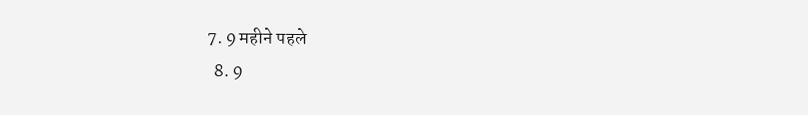7. 9 महीने पहले
  8. 9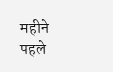महीने पहले